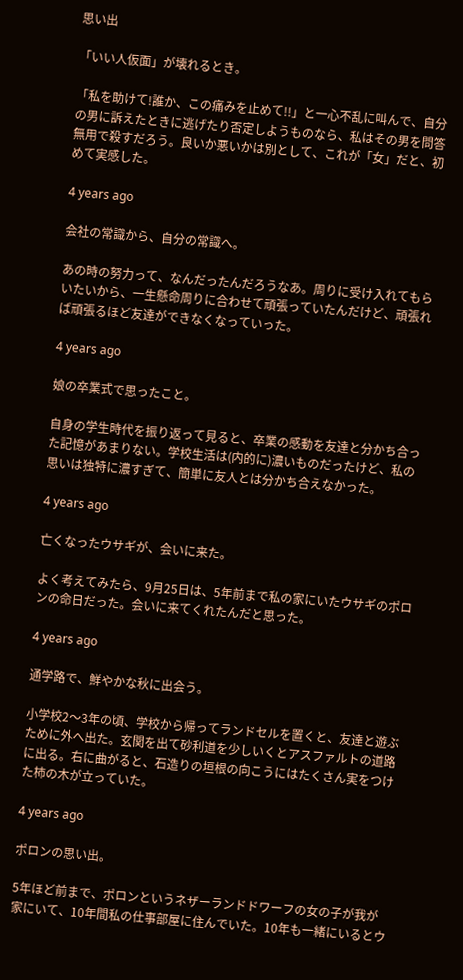思い出

「いい人仮面」が壊れるとき。

「私を助けて!誰か、この痛みを止めて!!」と一心不乱に叫んで、自分の男に訴えたときに逃げたり否定しようものなら、私はその男を問答無用で殺すだろう。良いか悪いかは別として、これが「女」だと、初めて実感した。

4 years ago

会社の常識から、自分の常識へ。

あの時の努力って、なんだったんだろうなあ。周りに受け入れてもらいたいから、一生懸命周りに合わせて頑張っていたんだけど、頑張れば頑張るほど友達ができなくなっていった。

4 years ago

娘の卒業式で思ったこと。

自身の学生時代を振り返って見ると、卒業の感動を友達と分かち合った記憶があまりない。学校生活は(内的に)濃いものだったけど、私の思いは独特に濃すぎて、簡単に友人とは分かち合えなかった。

4 years ago

亡くなったウサギが、会いに来た。

よく考えてみたら、9月25日は、5年前まで私の家にいたウサギのポロンの命日だった。会いに来てくれたんだと思った。

4 years ago

通学路で、鮮やかな秋に出会う。

小学校2〜3年の頃、学校から帰ってランドセルを置くと、友達と遊ぶために外へ出た。玄関を出て砂利道を少しいくとアスファルトの道路に出る。右に曲がると、石造りの垣根の向こうにはたくさん実をつけた柿の木が立っていた。

4 years ago

ポロンの思い出。

5年ほど前まで、ポロンというネザーランドドワーフの女の子が我が家にいて、10年間私の仕事部屋に住んでいた。10年も一緒にいるとウ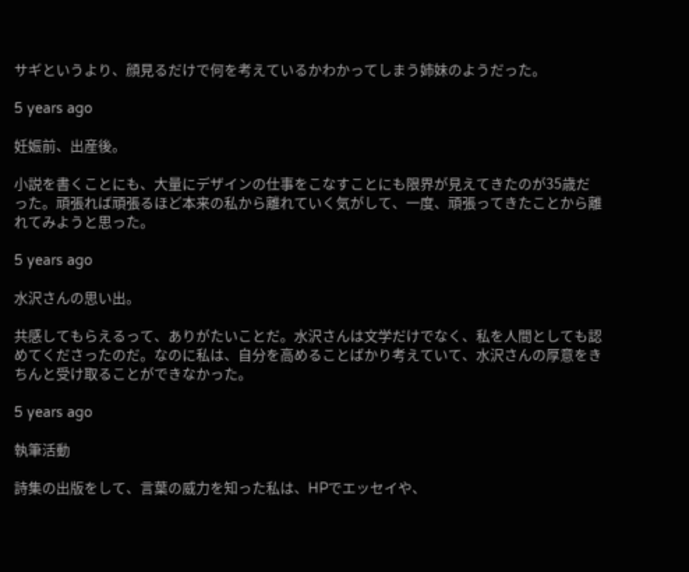サギというより、顔見るだけで何を考えているかわかってしまう姉妹のようだった。

5 years ago

妊娠前、出産後。

小説を書くことにも、大量にデザインの仕事をこなすことにも限界が見えてきたのが35歳だった。頑張れば頑張るほど本来の私から離れていく気がして、一度、頑張ってきたことから離れてみようと思った。

5 years ago

水沢さんの思い出。

共感してもらえるって、ありがたいことだ。水沢さんは文学だけでなく、私を人間としても認めてくださったのだ。なのに私は、自分を高めることばかり考えていて、水沢さんの厚意をきちんと受け取ることができなかった。

5 years ago

執筆活動

詩集の出版をして、言葉の威力を知った私は、HPでエッセイや、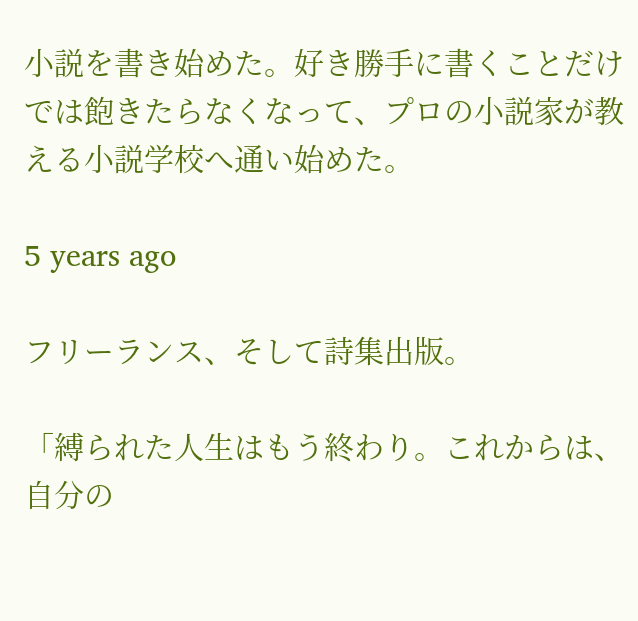小説を書き始めた。好き勝手に書くことだけでは飽きたらなくなって、プロの小説家が教える小説学校へ通い始めた。

5 years ago

フリーランス、そして詩集出版。

「縛られた人生はもう終わり。これからは、自分の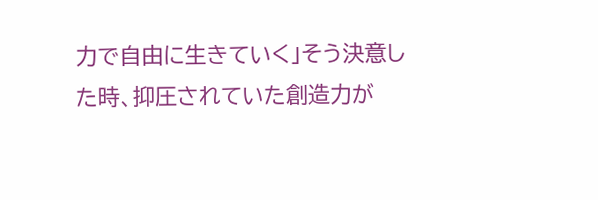力で自由に生きていく」そう決意した時、抑圧されていた創造力が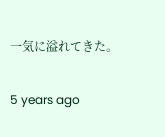一気に溢れてきた。

5 years ago